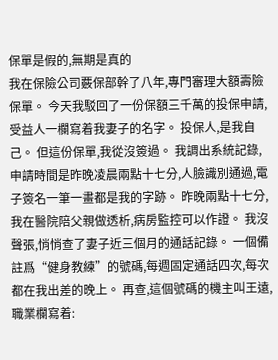保單是假的,無期是真的
我在保險公司覈保部幹了八年,專門審理大額壽險保單。 今天我駁回了一份保額三千萬的投保申請,受益人一欄寫着我妻子的名字。 投保人,是我自己。 但這份保單,我從沒簽過。 我調出系統記錄,申請時間是昨晚凌晨兩點十七分,人臉識別通過,電子簽名一筆一畫都是我的字跡。 昨晚兩點十七分,我在醫院陪父親做透析,病房監控可以作證。 我沒聲張,悄悄查了妻子近三個月的通話記錄。 一個備註爲“健身教練”的號碼,每週固定通話四次,每次都在我出差的晚上。 再查,這個號碼的機主叫王遠,職業欄寫着: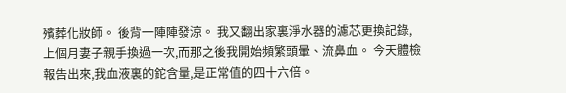殯葬化妝師。 後背一陣陣發涼。 我又翻出家裏淨水器的濾芯更換記錄, 上個月妻子親手換過一次,而那之後我開始頻繁頭暈、流鼻血。 今天體檢報告出來,我血液裏的鉈含量,是正常值的四十六倍。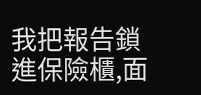我把報告鎖進保險櫃,面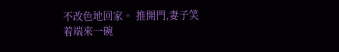不改色地回家。 推開門,妻子笑着端來一碗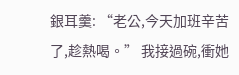銀耳羹: “老公,今天加班辛苦了,趁熱喝。” 我接過碗,衝她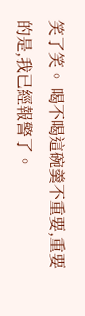笑了笑。 喝不喝這碗羹不重要,重要的是,我已經報警了。